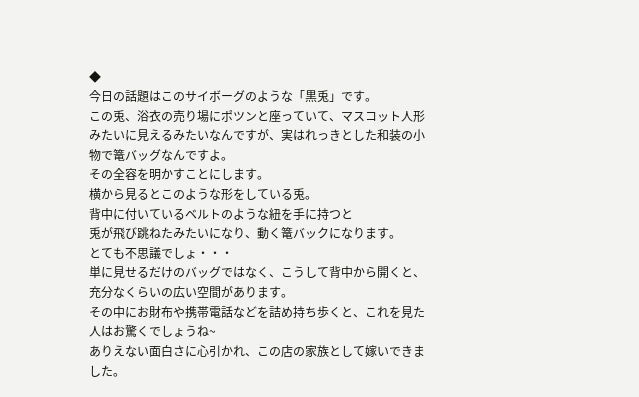◆
今日の話題はこのサイボーグのような「黒兎」です。
この兎、浴衣の売り場にポツンと座っていて、マスコット人形みたいに見えるみたいなんですが、実はれっきとした和装の小物で篭バッグなんですよ。
その全容を明かすことにします。
横から見るとこのような形をしている兎。
背中に付いているベルトのような紐を手に持つと
兎が飛び跳ねたみたいになり、動く篭バックになります。
とても不思議でしょ・・・
単に見せるだけのバッグではなく、こうして背中から開くと、充分なくらいの広い空間があります。
その中にお財布や携帯電話などを詰め持ち歩くと、これを見た人はお驚くでしょうね~
ありえない面白さに心引かれ、この店の家族として嫁いできました。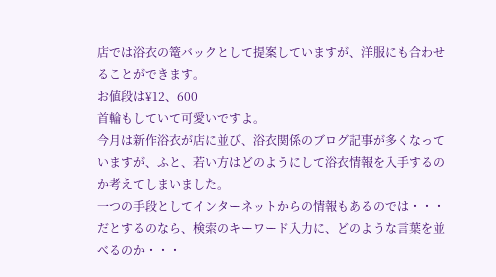店では浴衣の篭バックとして提案していますが、洋服にも合わせることができます。
お値段は¥12、600
首輪もしていて可愛いですよ。
今月は新作浴衣が店に並び、浴衣関係のブログ記事が多くなっていますが、ふと、若い方はどのようにして浴衣情報を入手するのか考えてしまいました。
一つの手段としてインターネットからの情報もあるのでは・・・
だとするのなら、検索のキーワード入力に、どのような言葉を並べるのか・・・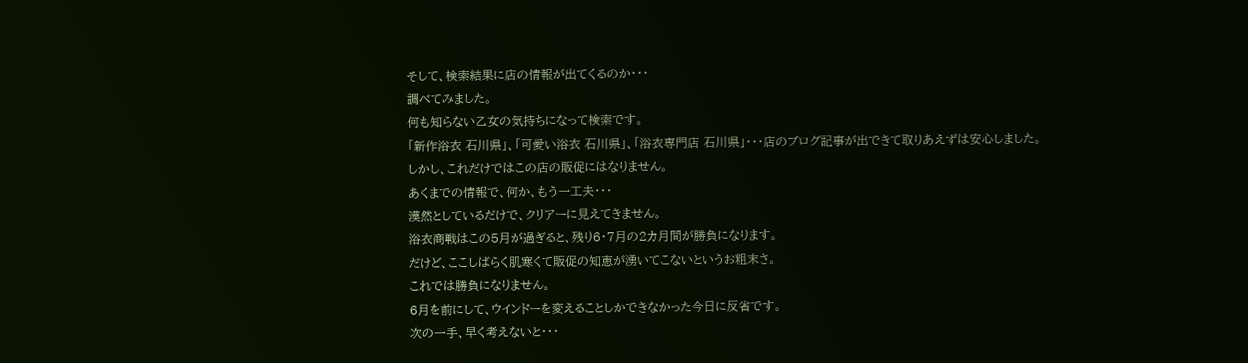そして、検索結果に店の情報が出てくるのか・・・
調べてみました。
何も知らない乙女の気持ちになって検索です。
「新作浴衣 石川県」、「可愛い浴衣 石川県」、「浴衣専門店 石川県」・・・店のブログ記事が出できて取りあえずは安心しました。
しかし、これだけではこの店の販促にはなりません。
あくまでの情報で、何か、もう一工夫・・・
漠然としているだけで、クリアーに見えてきません。
浴衣商戦はこの5月が過ぎると、残り6・7月の2カ月間が勝負になります。
だけど、ここしばらく肌寒くて販促の知恵が湧いてこないというお粗末さ。
これでは勝負になりません。
6月を前にして、ウインドーを変えることしかできなかった今日に反省です。
次の一手、早く考えないと・・・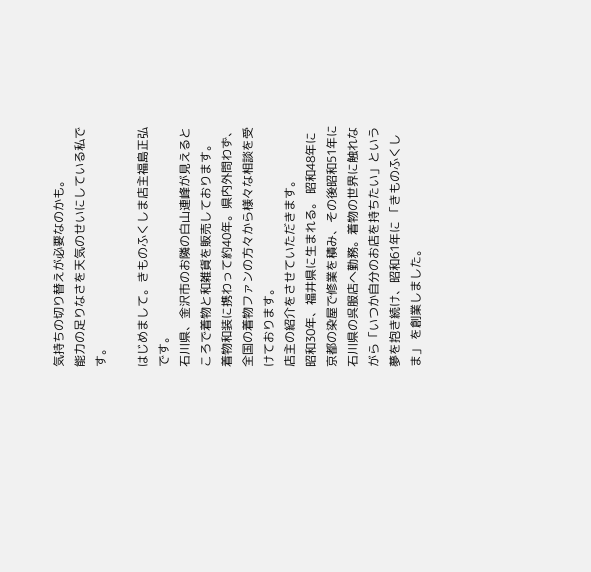気持ちの切り替えが必要なのかも。
能力の足りなさを天気のせいにしている私です。

はじめまして。きものふくしま店主福島正弘です。
石川県、金沢市のお隣の白山連峰が見えるところで着物と和雑貨を販売しております。
着物和装に携わって約40年。県内外問わず、全国の着物ファンの方々から様々な相談を受けております。
店主の紹介をさせていただきます。
昭和30年、福井県に生まれる。 昭和48年に京都の染屋で修業を積み、その後昭和51年に石川県の呉服店へ勤務。着物の世界に触れながら「いつか自分のお店を持ちたい」という夢を抱き続け、昭和61年に 「きものふくしま」 を創業しました。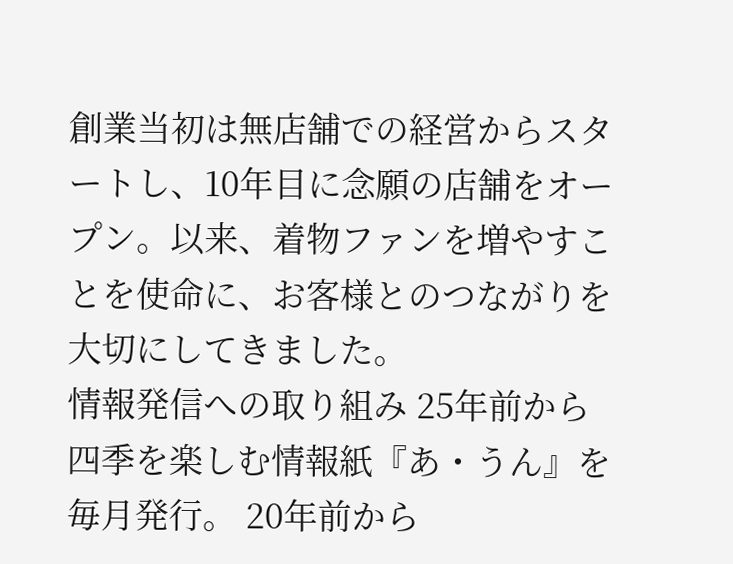創業当初は無店舗での経営からスタートし、10年目に念願の店舗をオープン。以来、着物ファンを増やすことを使命に、お客様とのつながりを大切にしてきました。
情報発信への取り組み 25年前から四季を楽しむ情報紙『あ・うん』を毎月発行。 20年前から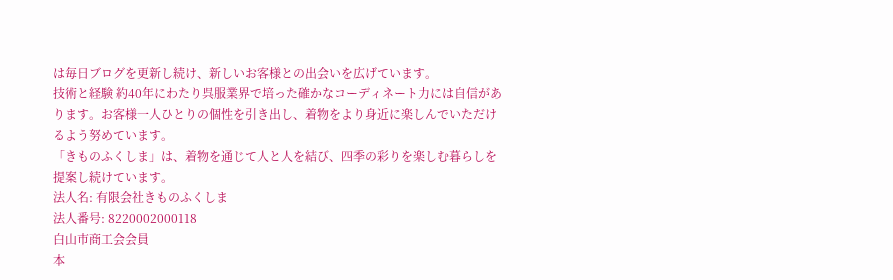は毎日ブログを更新し続け、新しいお客様との出会いを広げています。
技術と経験 約40年にわたり呉服業界で培った確かなコーディネート力には自信があります。お客様一人ひとりの個性を引き出し、着物をより身近に楽しんでいただけるよう努めています。
「きものふくしま」は、着物を通じて人と人を結び、四季の彩りを楽しむ暮らしを提案し続けています。
法人名: 有限会社きものふくしま
法人番号: 8220002000118
白山市商工会会員
本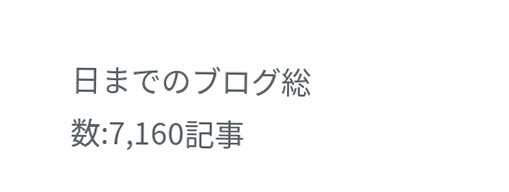日までのブログ総数:7,160記事